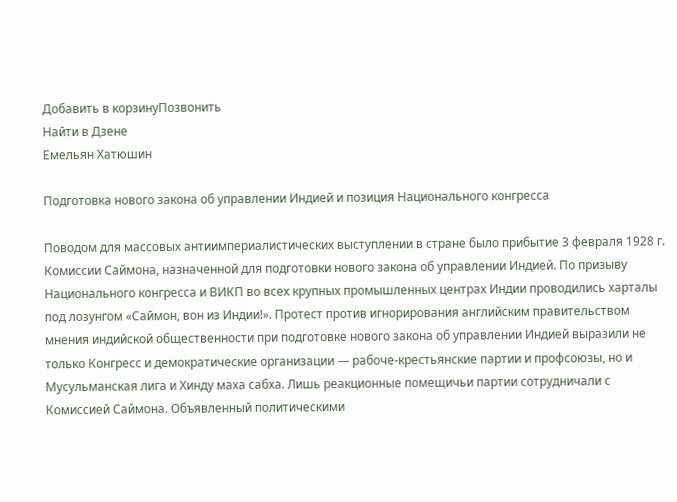Добавить в корзинуПозвонить
Найти в Дзене
Емельян Хатюшин

Подготовка нового закона об управлении Индией и позиция Национального конгресса

Поводом для массовых антиимпериалистических выступлении в стране было прибытие 3 февраля 1928 г. Комиссии Саймона, назначенной для подготовки нового закона об управлении Индией. По призыву Национального конгресса и ВИКП во всех крупных промышленных центрах Индии проводились харталы под лозунгом «Саймон, вон из Индии!». Протест против игнорирования английским правительством мнения индийской общественности при подготовке нового закона об управлении Индией выразили не только Конгресс и демократические организации — рабоче-крестьянские партии и профсоюзы, но и Мусульманская лига и Хинду маха сабха. Лишь реакционные помещичьи партии сотрудничали с Комиссией Саймона. Объявленный политическими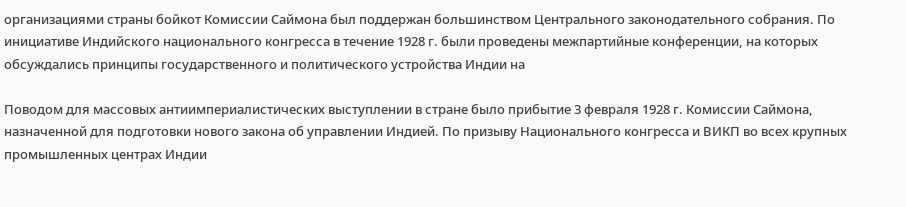организациями страны бойкот Комиссии Саймона был поддержан большинством Центрального законодательного собрания. По инициативе Индийского национального конгресса в течение 1928 г. были проведены межпартийные конференции, на которых обсуждались принципы государственного и политического устройства Индии на

Поводом для массовых антиимпериалистических выступлении в стране было прибытие 3 февраля 1928 г. Комиссии Саймона, назначенной для подготовки нового закона об управлении Индией. По призыву Национального конгресса и ВИКП во всех крупных промышленных центрах Индии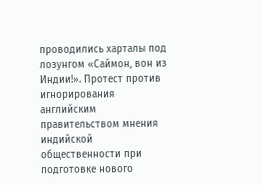проводились харталы под лозунгом «Саймон, вон из Индии!». Протест против игнорирования английским правительством мнения индийской общественности при подготовке нового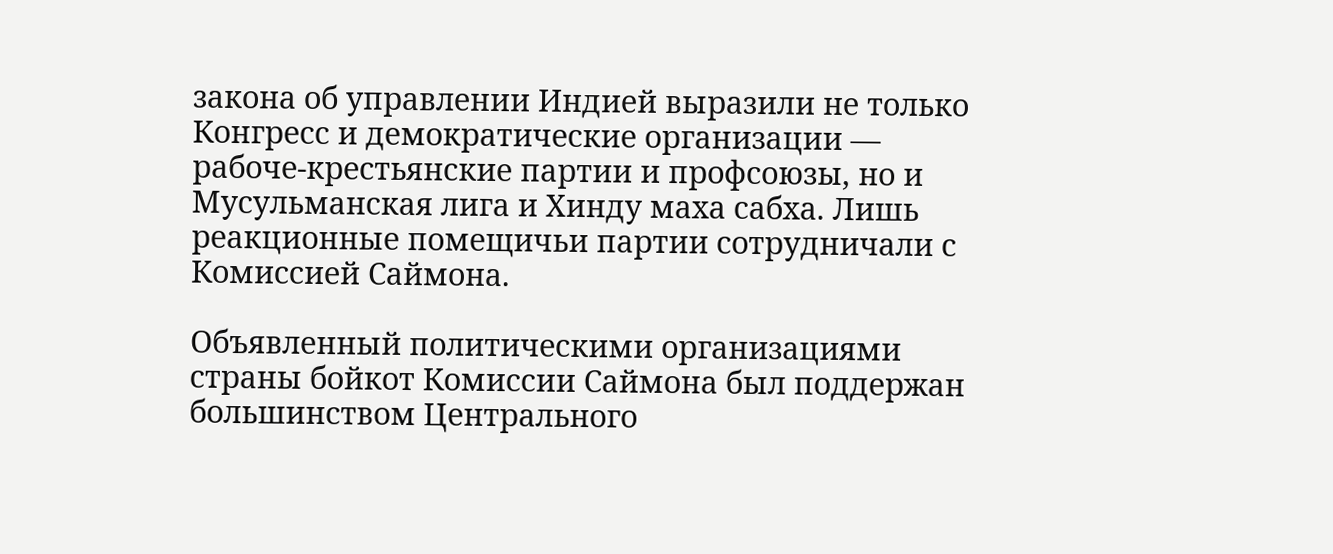закона об управлении Индией выразили не только Конгресс и демократические организации — рабоче-крестьянские партии и профсоюзы, но и Мусульманская лига и Хинду маха сабха. Лишь реакционные помещичьи партии сотрудничали с Комиссией Саймона.

Объявленный политическими организациями страны бойкот Комиссии Саймона был поддержан большинством Центрального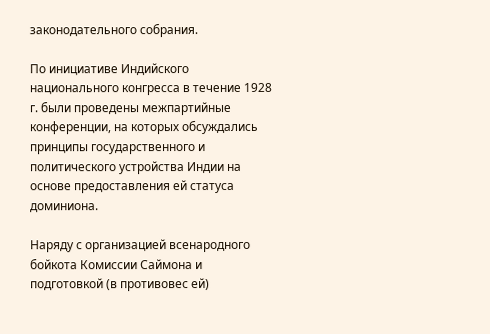законодательного собрания.

По инициативе Индийского национального конгресса в течение 1928 г. были проведены межпартийные конференции, на которых обсуждались принципы государственного и политического устройства Индии на основе предоставления ей статуса доминиона.

Наряду с организацией всенародного бойкота Комиссии Саймона и подготовкой (в противовес ей)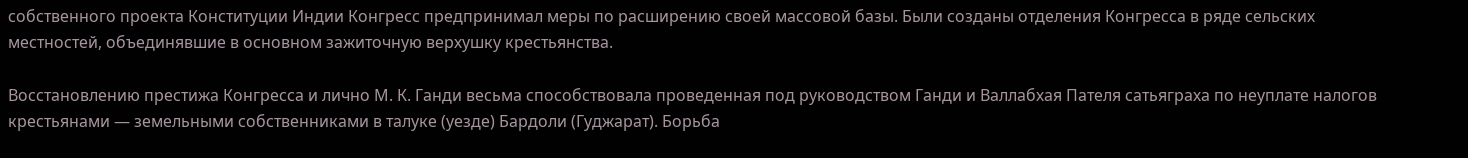собственного проекта Конституции Индии Конгресс предпринимал меры по расширению своей массовой базы. Были созданы отделения Конгресса в ряде сельских местностей, объединявшие в основном зажиточную верхушку крестьянства.

Восстановлению престижа Конгресса и лично М. К. Ганди весьма способствовала проведенная под руководством Ганди и Валлабхая Пателя сатьяграха по неуплате налогов крестьянами — земельными собственниками в талуке (уезде) Бардоли (Гуджарат). Борьба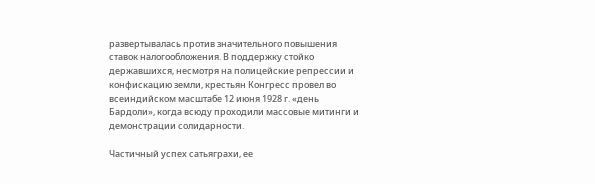развертывалась против значительного повышения ставок налогообложения. В поддержку стойко державшихся, несмотря на полицейские репрессии и конфискацию земли, крестьян Конгресс провел во всеиндийском масштабе 12 июня 1928 г. «день Бардоли», когда всюду проходили массовые митинги и демонстрации солидарности.

Частичный успех сатьяграхи, ее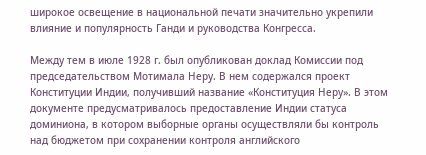широкое освещение в национальной печати значительно укрепили влияние и популярность Ганди и руководства Конгресса.

Между тем в июле 1928 г. был опубликован доклад Комиссии под председательством Мотимала Неру. В нем содержался проект Конституции Индии, получивший название «Конституция Неру». В этом документе предусматривалось предоставление Индии статуса доминиона, в котором выборные органы осуществляли бы контроль над бюджетом при сохранении контроля английского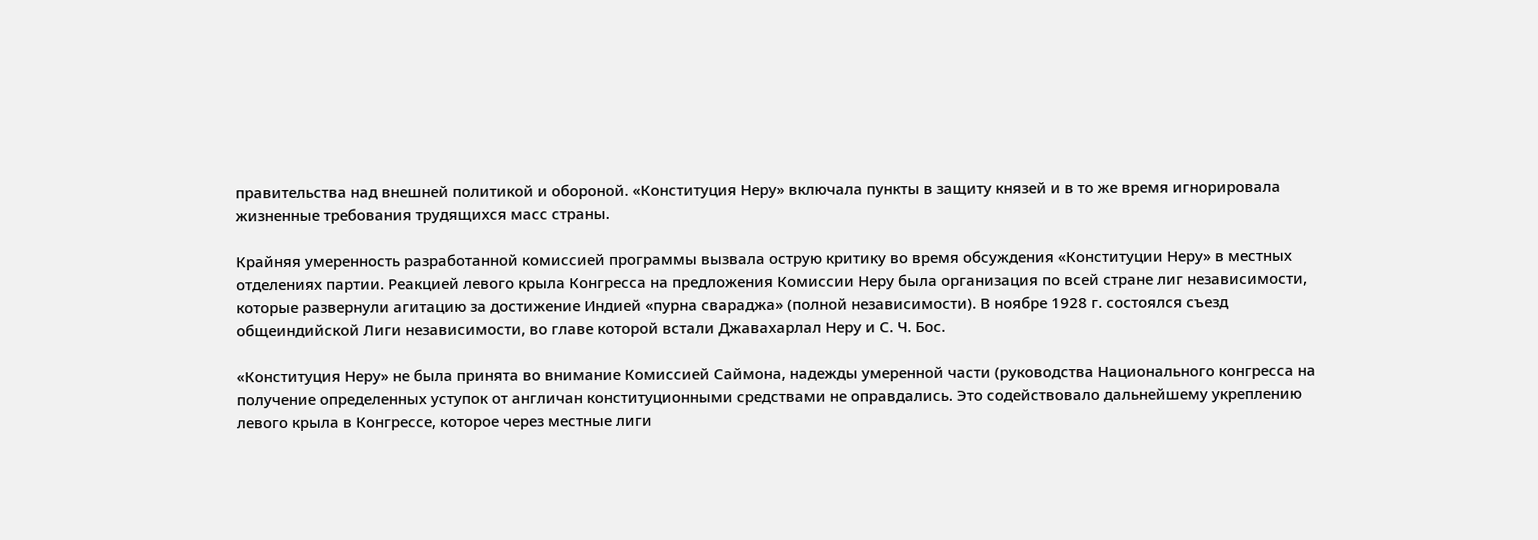правительства над внешней политикой и обороной. «Конституция Неру» включала пункты в защиту князей и в то же время игнорировала жизненные требования трудящихся масс страны.

Крайняя умеренность разработанной комиссией программы вызвала острую критику во время обсуждения «Конституции Неру» в местных отделениях партии. Реакцией левого крыла Конгресса на предложения Комиссии Неру была организация по всей стране лиг независимости, которые развернули агитацию за достижение Индией «пурна свараджа» (полной независимости). В ноябре 1928 г. состоялся съезд общеиндийской Лиги независимости, во главе которой встали Джавахарлал Неру и С. Ч. Бос.

«Конституция Неру» не была принята во внимание Комиссией Саймона, надежды умеренной части (руководства Национального конгресса на получение определенных уступок от англичан конституционными средствами не оправдались. Это содействовало дальнейшему укреплению левого крыла в Конгрессе, которое через местные лиги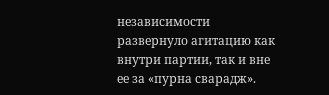независимости развернуло агитацию как внутри партии, так и вне ее за «пурна сварадж».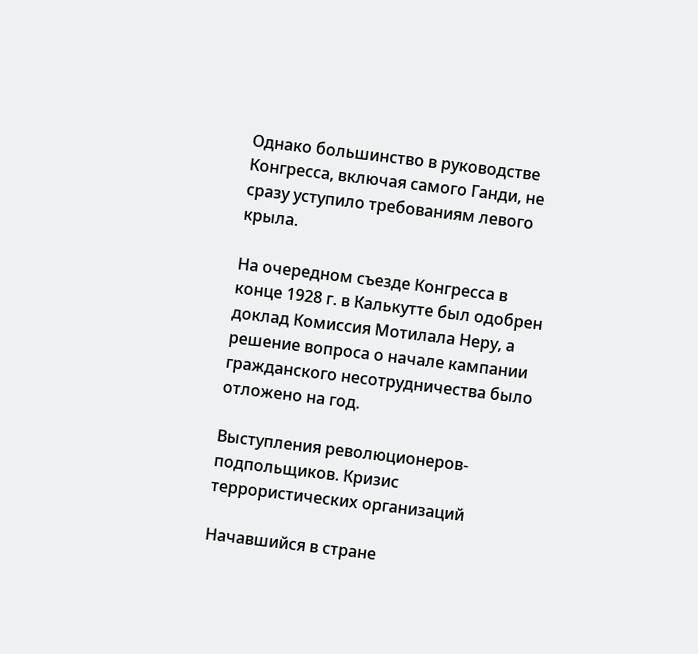Однако большинство в руководстве Конгресса, включая самого Ганди, не сразу уступило требованиям левого крыла.

На очередном съезде Конгресса в конце 1928 г. в Калькутте был одобрен доклад Комиссия Мотилала Неру, а решение вопроса о начале кампании гражданского несотрудничества было отложено на год.

Выступления революционеров-подпольщиков. Кризис террористических организаций

Начавшийся в стране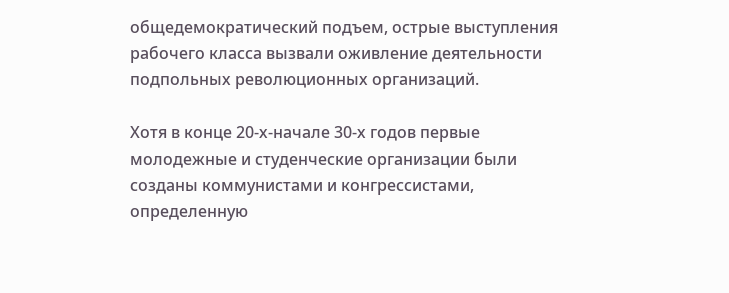общедемократический подъем, острые выступления рабочего класса вызвали оживление деятельности подпольных революционных организаций.

Хотя в конце 20-х-начале 30-х годов первые молодежные и студенческие организации были созданы коммунистами и конгрессистами, определенную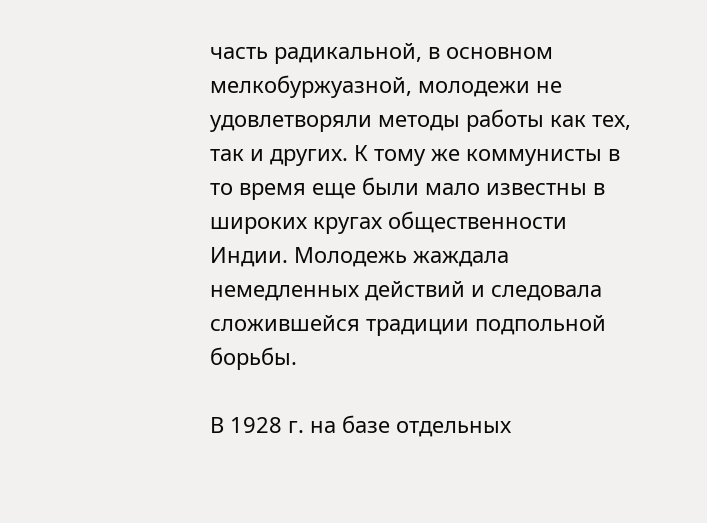часть радикальной, в основном мелкобуржуазной, молодежи не удовлетворяли методы работы как тех, так и других. К тому же коммунисты в то время еще были мало известны в широких кругах общественности Индии. Молодежь жаждала немедленных действий и следовала сложившейся традиции подпольной борьбы.

В 1928 г. на базе отдельных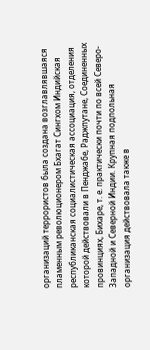организаций террористов была создана возглавлявшаяся пламенным революционером Бхагат Сингхом Индийская республиканская социалистическая ассоциация, отделения которой действовали в Пенджабе, Раджпутане, Соединенных провинциях, Бихаре, т. е. практически почти по всей Северо-Западной и Северной Индии. Крупная подпольная организация действовала также в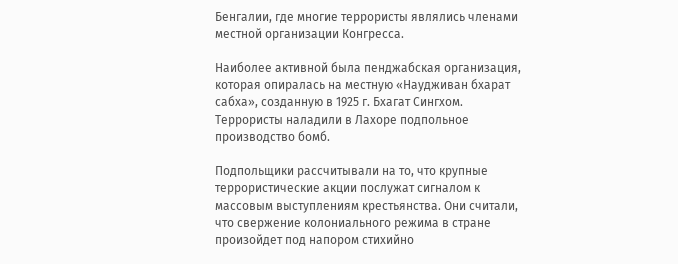Бенгалии, где многие террористы являлись членами местной организации Конгресса.

Наиболее активной была пенджабская организация, которая опиралась на местную «Наудживан бхарат сабха», созданную в 1925 г. Бхагат Сингхом. Террористы наладили в Лахоре подпольное производство бомб.

Подпольщики рассчитывали на то, что крупные террористические акции послужат сигналом к массовым выступлениям крестьянства. Они считали, что свержение колониального режима в стране произойдет под напором стихийно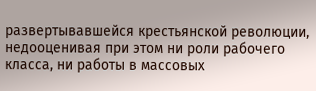развертывавшейся крестьянской революции, недооценивая при этом ни роли рабочего класса, ни работы в массовых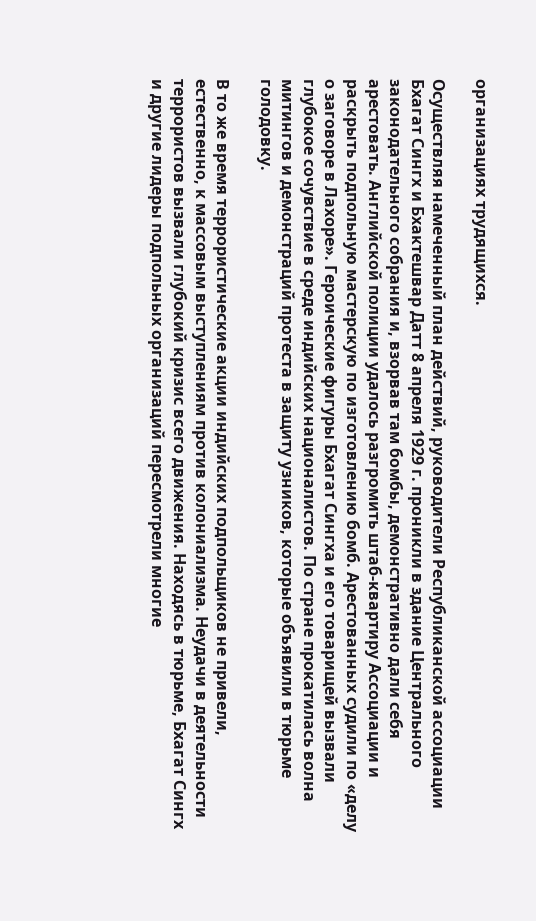организациях трудящихся.

Осуществляя намеченный план действий, руководители Республиканской ассоциации Бхагат Сингх и Бхактешвар Датт 8 апреля 1929 г. проникли в здание Центрального законодательного собрания и, взорвав там бомбы, демонстративно дали себя арестовать. Английской полиции удалось разгромить штаб-квартиру Ассоциации и раскрыть подпольную мастерскую по изготовлению бомб. Арестованных судили по «делу о заговоре в Лахоре». Героические фигуры Бхагат Сингха и его товарищей вызвали глубокое сочувствие в среде индийских националистов. По стране прокатилась волна митингов и демонстраций протеста в защиту узников, которые объявили в тюрьме голодовку.

В то же время террористические акции индийских подпольщиков не привели, естественно, к массовым выступлениям против колониализма. Неудачи в деятельности террористов вызвали глубокий кризис всего движения. Находясь в тюрьме, Бхагат Сингх и другие лидеры подпольных организаций пересмотрели многие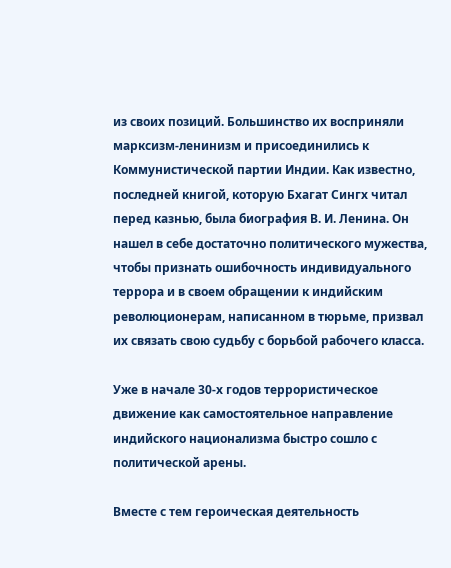из своих позиций. Большинство их восприняли марксизм-ленинизм и присоединились к Коммунистической партии Индии. Как известно, последней книгой, которую Бхагат Сингх читал перед казнью, была биография В. И. Ленина. Он нашел в себе достаточно политического мужества, чтобы признать ошибочность индивидуального террора и в своем обращении к индийским революционерам, написанном в тюрьме, призвал их связать свою судьбу с борьбой рабочего класса.

Уже в начале 30-х годов террористическое движение как самостоятельное направление индийского национализма быстро сошло с политической арены.

Вместе с тем героическая деятельность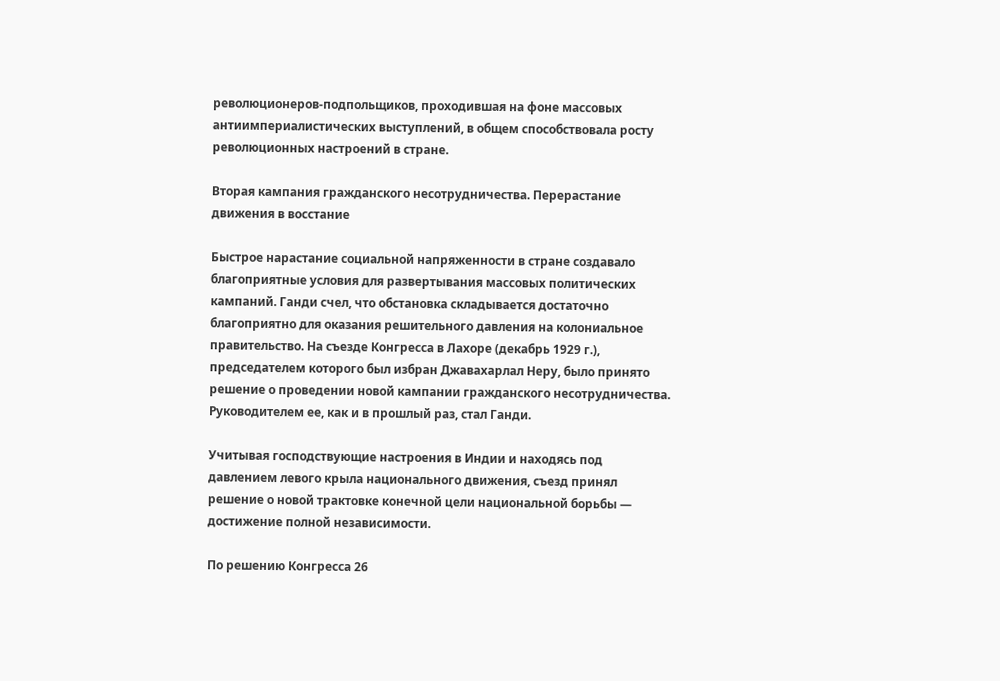революционеров-подпольщиков, проходившая на фоне массовых антиимпериалистических выступлений, в общем способствовала росту революционных настроений в стране.

Вторая кампания гражданского несотрудничества. Перерастание движения в восстание

Быстрое нарастание социальной напряженности в стране создавало благоприятные условия для развертывания массовых политических кампаний. Ганди счел, что обстановка складывается достаточно благоприятно для оказания решительного давления на колониальное правительство. На съезде Конгресса в Лахоре (декабрь 1929 г.), председателем которого был избран Джавахарлал Неру, было принято решение о проведении новой кампании гражданского несотрудничества. Руководителем ее, как и в прошлый раз, стал Ганди.

Учитывая господствующие настроения в Индии и находясь под давлением левого крыла национального движения, съезд принял решение о новой трактовке конечной цели национальной борьбы — достижение полной независимости.

По решению Конгресса 26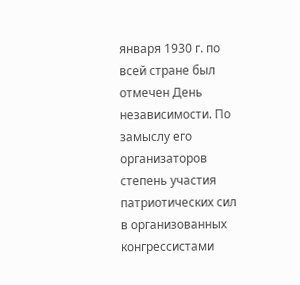января 1930 г. по всей стране был отмечен День независимости. По замыслу его организаторов степень участия патриотических сил в организованных конгрессистами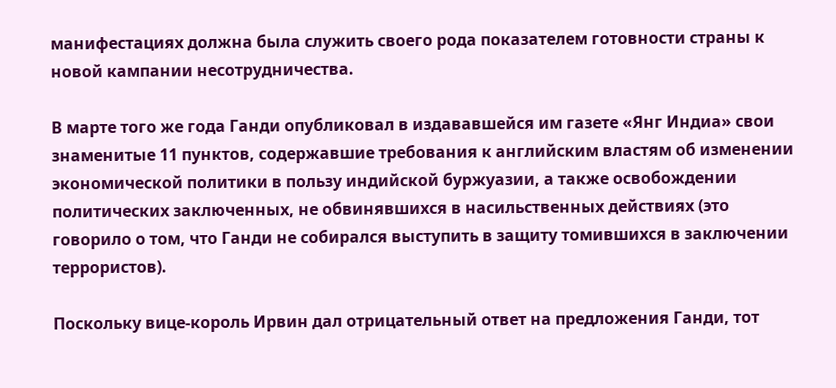манифестациях должна была служить своего рода показателем готовности страны к новой кампании несотрудничества.

В марте того же года Ганди опубликовал в издававшейся им газете «Янг Индиа» свои знаменитые 11 пунктов, содержавшие требования к английским властям об изменении экономической политики в пользу индийской буржуазии, а также освобождении политических заключенных, не обвинявшихся в насильственных действиях (это говорило о том, что Ганди не собирался выступить в защиту томившихся в заключении террористов).

Поскольку вице-король Ирвин дал отрицательный ответ на предложения Ганди, тот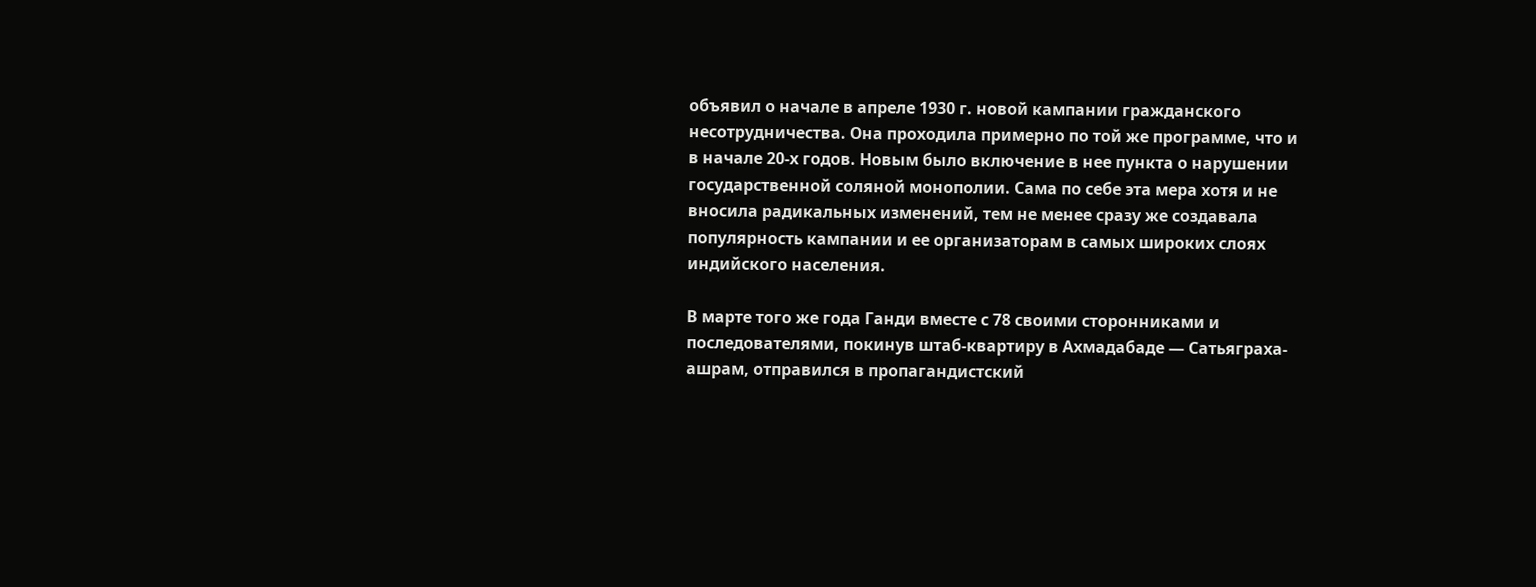объявил о начале в апреле 1930 г. новой кампании гражданского несотрудничества. Она проходила примерно по той же программе, что и в начале 20-х годов. Новым было включение в нее пункта о нарушении государственной соляной монополии. Сама по себе эта мера хотя и не вносила радикальных изменений, тем не менее сразу же создавала популярность кампании и ее организаторам в самых широких слоях индийского населения.

В марте того же года Ганди вместе с 78 своими сторонниками и последователями, покинув штаб-квартиру в Ахмадабаде — Сатьяграха-ашрам, отправился в пропагандистский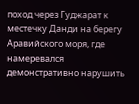поход через Гуджарат к местечку Данди на берегу Аравийского моря, где намеревался демонстративно нарушить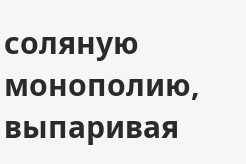соляную монополию, выпаривая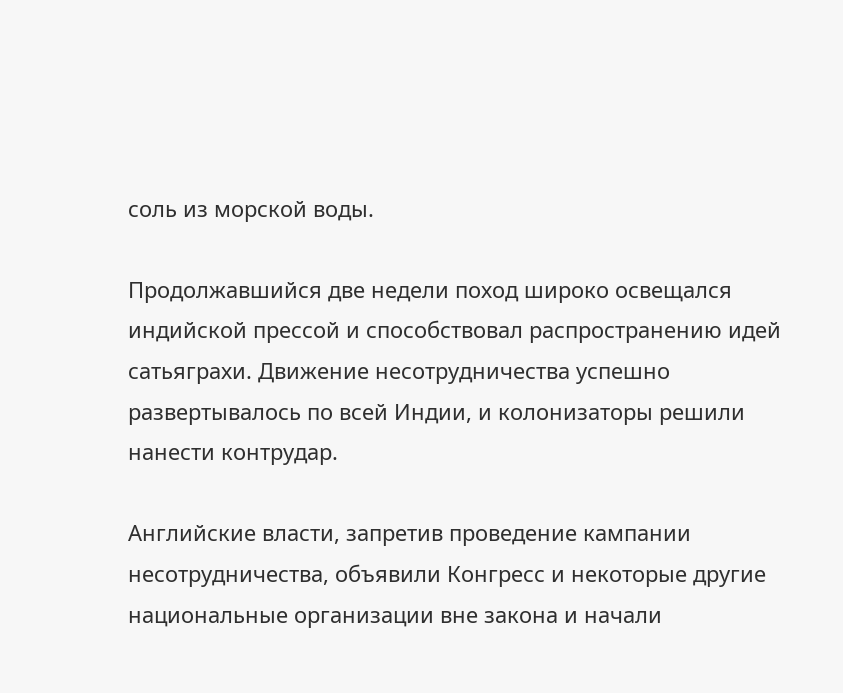соль из морской воды.

Продолжавшийся две недели поход широко освещался индийской прессой и способствовал распространению идей сатьяграхи. Движение несотрудничества успешно развертывалось по всей Индии, и колонизаторы решили нанести контрудар.

Английские власти, запретив проведение кампании несотрудничества, объявили Конгресс и некоторые другие национальные организации вне закона и начали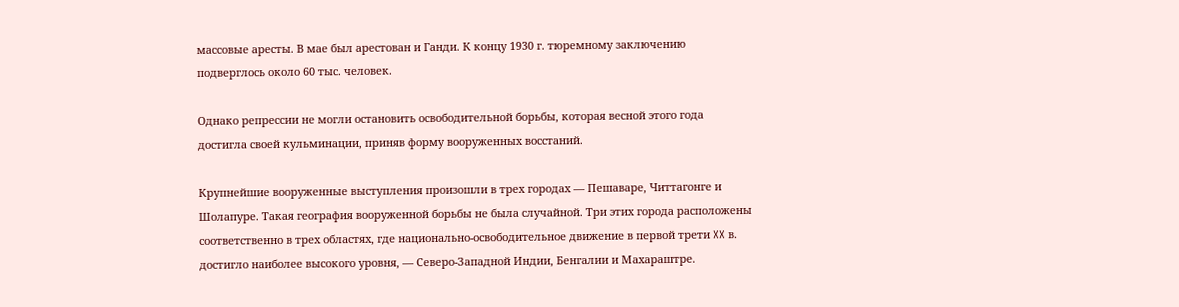массовые аресты. В мае был арестован и Ганди. К концу 1930 г. тюремному заключению подверглось около 60 тыс. человек.

Однако репрессии не могли остановить освободительной борьбы, которая весной этого года достигла своей кульминации, приняв форму вооруженных восстаний.

Крупнейшие вооруженные выступления произошли в трех городах — Пешаваре, Читтагонге и Шолапуре. Такая география вооруженной борьбы не была случайной. Три этих города расположены соответственно в трех областях, где национально-освободительное движение в первой трети XX в. достигло наиболее высокого уровня, — Северо-Западной Индии, Бенгалии и Махараштре.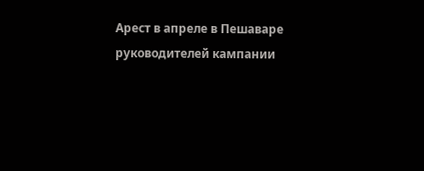Арест в апреле в Пешаваре руководителей кампании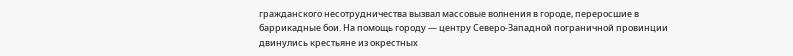гражданского несотрудничества вызвал массовые волнения в городе, переросшие в баррикадные бои. На помощь городу — центру Северо-Западной пограничной провинции двинулись крестьяне из окрестных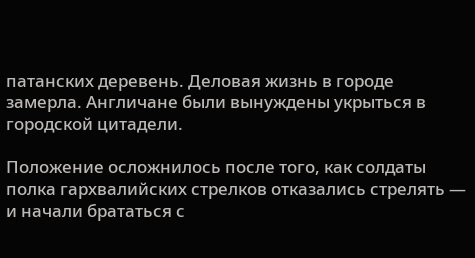патанских деревень. Деловая жизнь в городе замерла. Англичане были вынуждены укрыться в городской цитадели.

Положение осложнилось после того, как солдаты полка гархвалийских стрелков отказались стрелять — и начали брататься с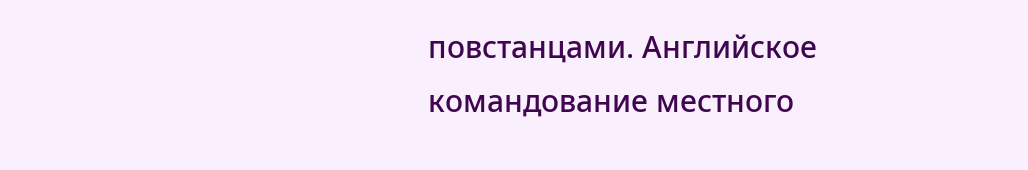повстанцами. Английское командование местного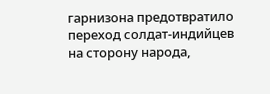гарнизона предотвратило переход солдат-индийцев на сторону народа,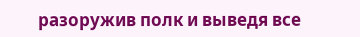разоружив полк и выведя все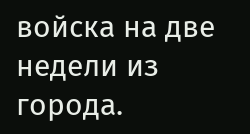войска на две недели из города.